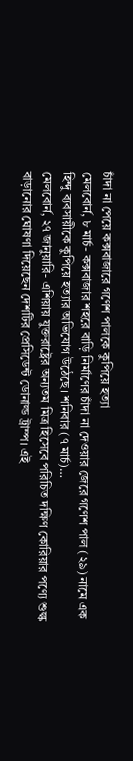চাঁদা না পেয়ে কক্সবাজারে গণেশ পালকে কুপিয়ে হত্যা
মেলবোর্ন, ৮ মার্চ- কক্সবাজার শহরে বাড়ি নির্মাণের চাঁদা না দেওয়ার জেরে গণেশ পাল (২৯) নামে এক হিন্দু ব্যবসায়ীকে কুপিয়ে হত্যার অভিযোগ উঠেছে। শনিবার (৭ মার্চ)…
মেলবোর্ন, ২৭ জানুয়ারি- এশিয়ায় যুক্তরাষ্ট্রের অন্যতম মিত্র হিসেবে পরিচিত দক্ষিণ কোরিয়ার পণ্যে শুল্ক বাড়ানোর ঘোষণা দিয়েছেন দেশটির প্রেসিডেন্ট ডোনাল্ড ট্রাম্প। এই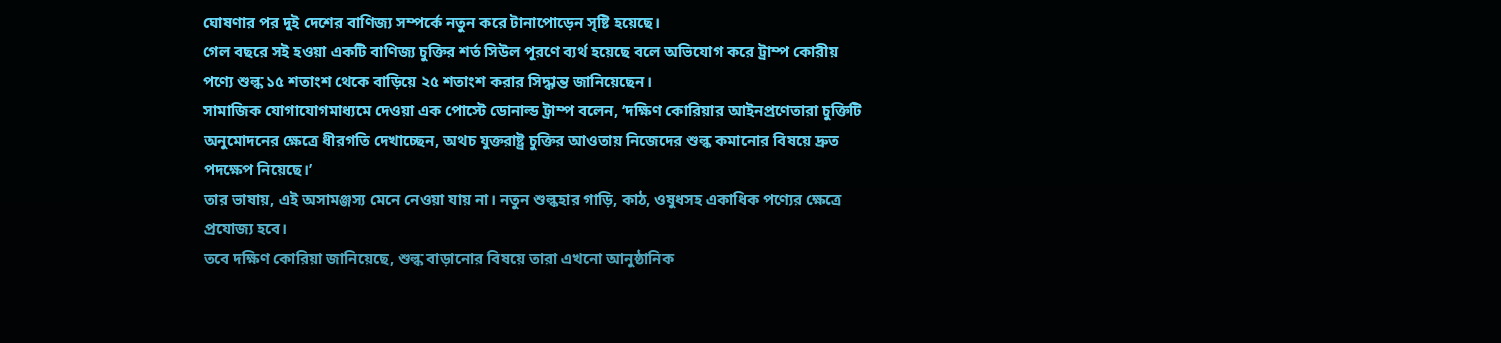ঘোষণার পর দুই দেশের বাণিজ্য সম্পর্কে নতুন করে টানাপোড়েন সৃষ্টি হয়েছে।
গেল বছরে সই হওয়া একটি বাণিজ্য চুক্তির শর্ত সিউল পূরণে ব্যর্থ হয়েছে বলে অভিযোগ করে ট্রাম্প কোরীয় পণ্যে শুল্ক ১৫ শতাংশ থেকে বাড়িয়ে ২৫ শতাংশ করার সিদ্ধান্ত জানিয়েছেন।
সামাজিক যোগাযোগমাধ্যমে দেওয়া এক পোস্টে ডোনাল্ড ট্রাম্প বলেন, ‘দক্ষিণ কোরিয়ার আইনপ্রণেতারা চুক্তিটি অনুমোদনের ক্ষেত্রে ধীরগতি দেখাচ্ছেন, অথচ যুক্তরাষ্ট্র চুক্তির আওতায় নিজেদের শুল্ক কমানোর বিষয়ে দ্রুত পদক্ষেপ নিয়েছে।’
তার ভাষায়, এই অসামঞ্জস্য মেনে নেওয়া যায় না। নতুন শুল্কহার গাড়ি, কাঠ, ওষুধসহ একাধিক পণ্যের ক্ষেত্রে প্রযোজ্য হবে।
তবে দক্ষিণ কোরিয়া জানিয়েছে, শুল্ক বাড়ানোর বিষয়ে তারা এখনো আনুষ্ঠানিক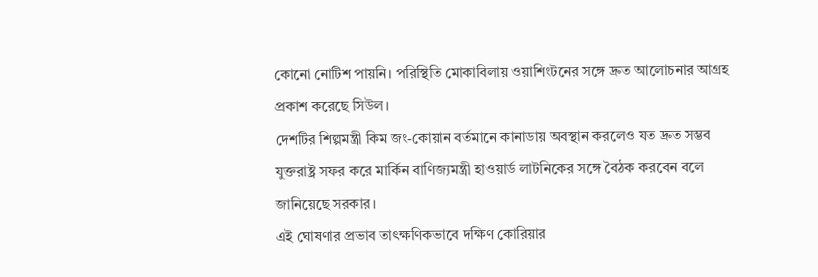কোনো নোটিশ পায়নি। পরিস্থিতি মোকাবিলায় ওয়াশিংটনের সঙ্গে দ্রুত আলোচনার আগ্রহ প্রকাশ করেছে সিউল।
দেশটির শিল্পমন্ত্রী কিম জং-কোয়ান বর্তমানে কানাডায় অবস্থান করলেও যত দ্রুত সম্ভব যুক্তরাষ্ট্র সফর করে মার্কিন বাণিজ্যমন্ত্রী হাওয়ার্ড লাটনিকের সঙ্গে বৈঠক করবেন বলে জানিয়েছে সরকার।
এই ঘোষণার প্রভাব তাৎক্ষণিকভাবে দক্ষিণ কোরিয়ার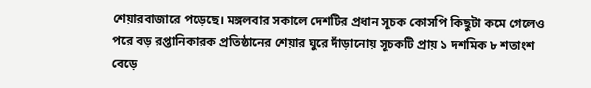শেয়ারবাজারে পড়েছে। মঙ্গলবার সকালে দেশটির প্রধান সূচক কোসপি কিছুটা কমে গেলেও পরে বড় রপ্তানিকারক প্রতিষ্ঠানের শেয়ার ঘুরে দাঁড়ানোয় সূচকটি প্রায় ১ দশমিক ৮ শতাংশ বেড়ে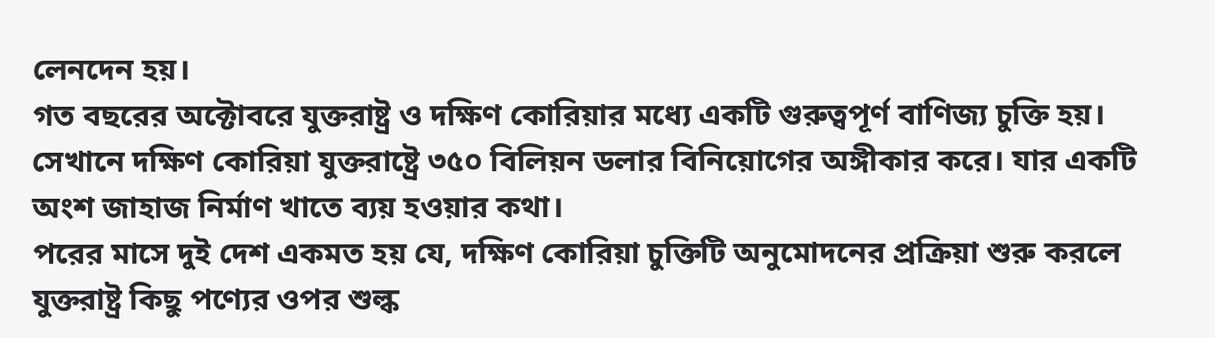লেনদেন হয়।
গত বছরের অক্টোবরে যুক্তরাষ্ট্র ও দক্ষিণ কোরিয়ার মধ্যে একটি গুরুত্বপূর্ণ বাণিজ্য চুক্তি হয়। সেখানে দক্ষিণ কোরিয়া যুক্তরাষ্ট্রে ৩৫০ বিলিয়ন ডলার বিনিয়োগের অঙ্গীকার করে। যার একটি অংশ জাহাজ নির্মাণ খাতে ব্যয় হওয়ার কথা।
পরের মাসে দুই দেশ একমত হয় যে, দক্ষিণ কোরিয়া চুক্তিটি অনুমোদনের প্রক্রিয়া শুরু করলে যুক্তরাষ্ট্র কিছু পণ্যের ওপর শুল্ক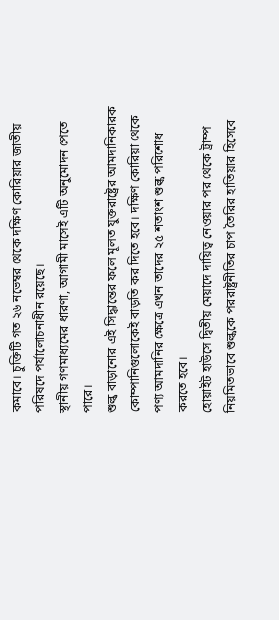কমাবে। চুক্তিটি গত ২৬ নভেম্বর থেকে দক্ষিণ কোরিয়ার জাতীয় পরিষদে পর্যালোচনাধীন রয়েছে।
স্থানীয় গণমাধ্যমের ধারণা, আগামী মাসেই এটি অনুমোদন পেতে পারে।
শুল্ক বাড়ানোর এই সিদ্ধান্তের ফলে মূলত যুক্তরাষ্ট্রের আমদানিকারক কোম্পানিগুলোকেই বাড়তি কর দিতে হবে। দক্ষিণ কোরিয়া থেকে পণ্য আমদানির ক্ষেত্রে এখন তাদের ২৫ শতাংশ শুল্ক পরিশোধ করতে হবে।
হোয়াইট হাউসে দ্বিতীয় মেয়াদে দায়িত্ব নেওয়ার পর থেকে ট্রাম্প নিয়মিতভাবে শুল্ককে পররাষ্ট্রনীতির চাপ তৈরির হাতিয়ার হিসেবে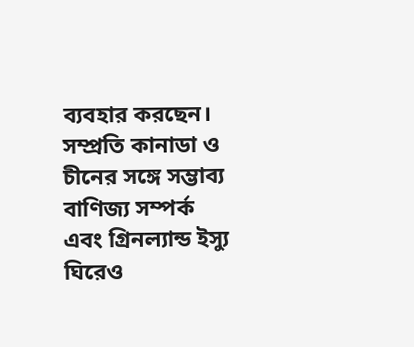ব্যবহার করছেন। সম্প্রতি কানাডা ও চীনের সঙ্গে সম্ভাব্য বাণিজ্য সম্পর্ক এবং গ্রিনল্যান্ড ইস্যু ঘিরেও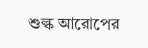শুল্ক আরোপের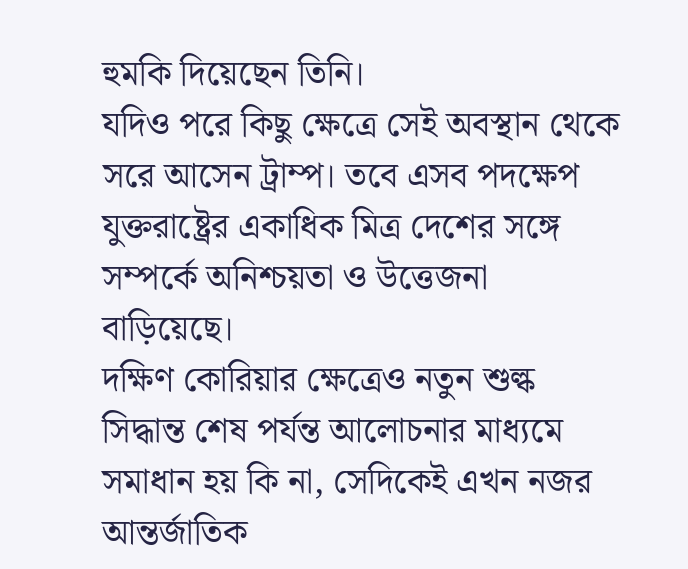হুমকি দিয়েছেন তিনি।
যদিও পরে কিছু ক্ষেত্রে সেই অবস্থান থেকে সরে আসেন ট্রাম্প। তবে এসব পদক্ষেপ যুক্তরাষ্ট্রের একাধিক মিত্র দেশের সঙ্গে সম্পর্কে অনিশ্চয়তা ও উত্তেজনা বাড়িয়েছে।
দক্ষিণ কোরিয়ার ক্ষেত্রেও নতুন শুল্ক সিদ্ধান্ত শেষ পর্যন্ত আলোচনার মাধ্যমে সমাধান হয় কি না, সেদিকেই এখন নজর আন্তর্জাতিক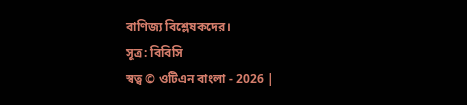বাণিজ্য বিশ্লেষকদের।
সূত্র: বিবিসি
স্বত্ব © ওটিএন বাংলা - 2026 |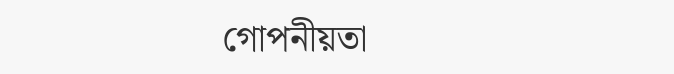গোপনীয়তা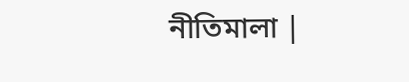নীতিমালা |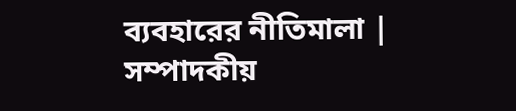ব্যবহারের নীতিমালা | সম্পাদকীয়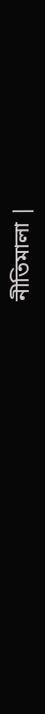নীতিমালা |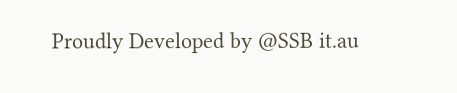Proudly Developed by @SSB it.au